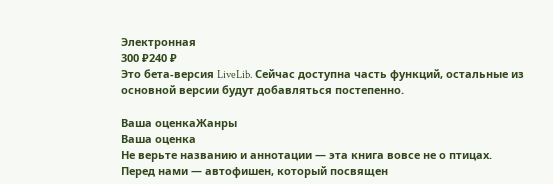Электронная
300 ₽240 ₽
Это бета-версия LiveLib. Сейчас доступна часть функций, остальные из основной версии будут добавляться постепенно.

Ваша оценкаЖанры
Ваша оценка
Не верьте названию и аннотации — эта книга вовсе не о птицах.
Перед нами — автофишен, который посвящен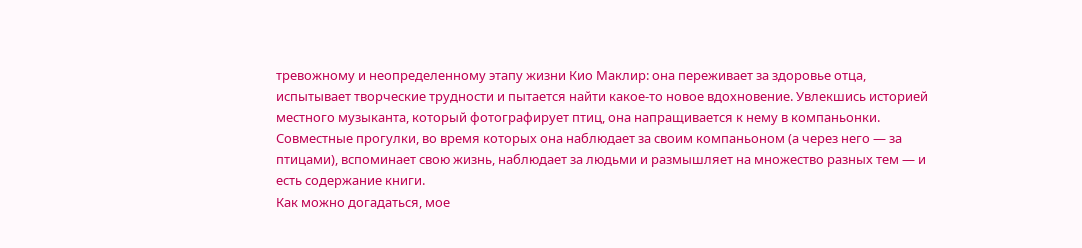тревожному и неопределенному этапу жизни Кио Маклир: она переживает за здоровье отца, испытывает творческие трудности и пытается найти какое-то новое вдохновение. Увлекшись историей местного музыканта, который фотографирует птиц, она напращивается к нему в компаньонки. Совместные прогулки, во время которых она наблюдает за своим компаньоном (а через него — за птицами), вспоминает свою жизнь, наблюдает за людьми и размышляет на множество разных тем — и есть содержание книги.
Как можно догадаться, мое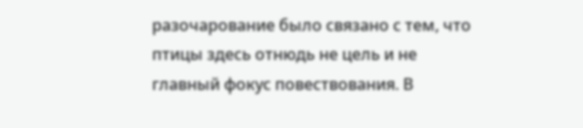разочарование было связано с тем, что птицы здесь отнюдь не цель и не главный фокус повествования. В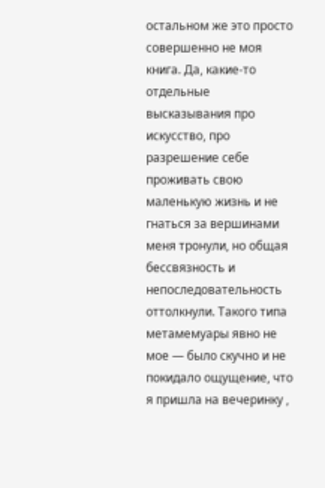остальном же это просто совершенно не моя книга. Да, какие-то отдельные высказывания про искусство, про разрешение себе проживать свою маленькую жизнь и не гнаться за вершинами меня тронули, но общая бессвязность и непоследовательность оттолкнули. Такого типа метамемуары явно не мое — было скучно и не покидало ощущение, что я пришла на вечеринку ,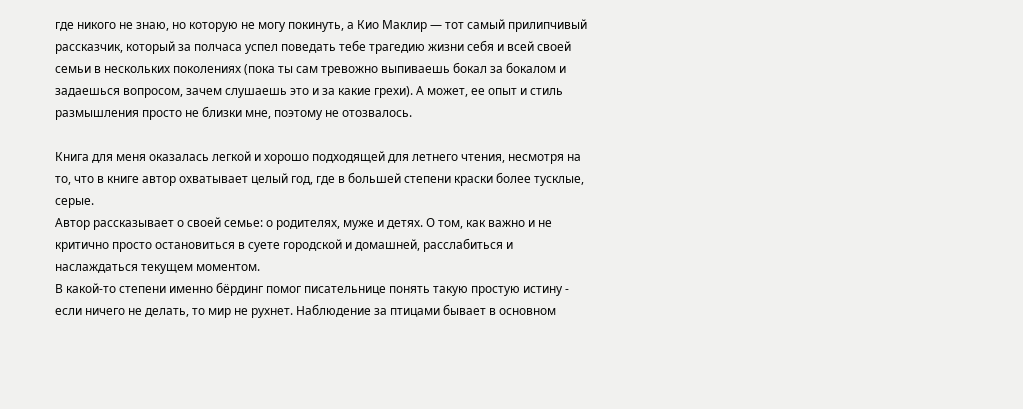где никого не знаю, но которую не могу покинуть, а Кио Маклир — тот самый прилипчивый рассказчик, который за полчаса успел поведать тебе трагедию жизни себя и всей своей семьи в нескольких поколениях (пока ты сам тревожно выпиваешь бокал за бокалом и задаешься вопросом, зачем слушаешь это и за какие грехи). А может, ее опыт и стиль размышления просто не близки мне, поэтому не отозвалось.

Книга для меня оказалась легкой и хорошо подходящей для летнего чтения, несмотря на то, что в книге автор охватывает целый год, где в большей степени краски более тусклые, серые.
Автор рассказывает о своей семье: о родителях, муже и детях. О том, как важно и не критично просто остановиться в суете городской и домашней, расслабиться и наслаждаться текущем моментом.
В какой-то степени именно бёрдинг помог писательнице понять такую простую истину - если ничего не делать, то мир не рухнет. Наблюдение за птицами бывает в основном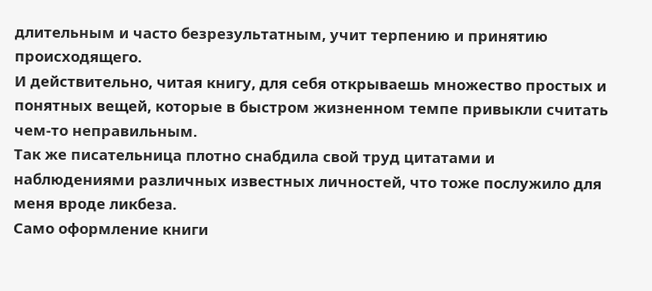длительным и часто безрезультатным, учит терпению и принятию происходящего.
И действительно, читая книгу, для себя открываешь множество простых и понятных вещей, которые в быстром жизненном темпе привыкли считать чем-то неправильным.
Так же писательница плотно снабдила свой труд цитатами и наблюдениями различных известных личностей, что тоже послужило для меня вроде ликбеза.
Само оформление книги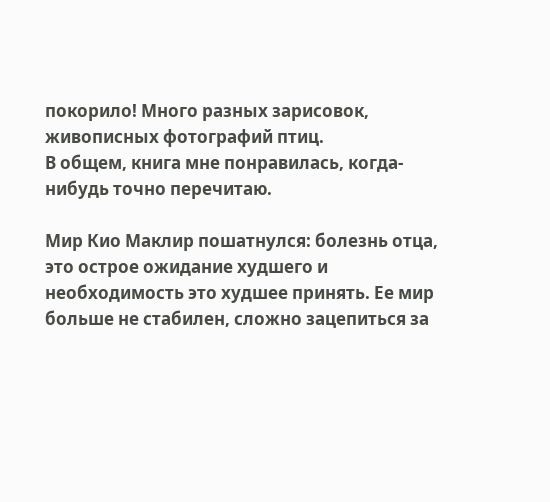покорило! Много разных зарисовок, живописных фотографий птиц.
В общем, книга мне понравилась, когда-нибудь точно перечитаю.

Мир Кио Маклир пошатнулся: болезнь отца, это острое ожидание худшего и необходимость это худшее принять. Ее мир больше не стабилен, сложно зацепиться за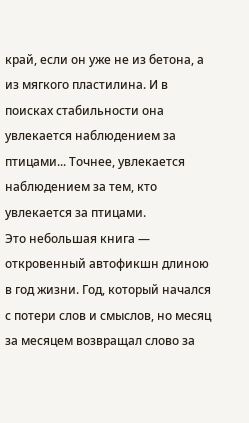край, если он уже не из бетона, а из мягкого пластилина. И в поисках стабильности она увлекается наблюдением за птицами... Точнее, увлекается наблюдением за тем, кто увлекается за птицами.
Это небольшая книга — откровенный автофикшн длиною в год жизни. Год, который начался с потери слов и смыслов, но месяц за месяцем возвращал слово за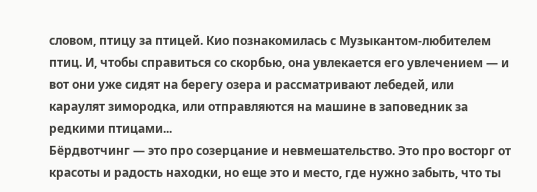словом, птицу за птицей. Кио познакомилась с Музыкантом-любителем птиц. И, чтобы справиться со скорбью, она увлекается его увлечением — и вот они уже сидят на берегу озера и рассматривают лебедей, или караулят зимородка, или отправляются на машине в заповедник за редкими птицами...
Бёрдвотчинг — это про созерцание и невмешательство. Это про восторг от красоты и радость находки, но еще это и место, где нужно забыть, что ты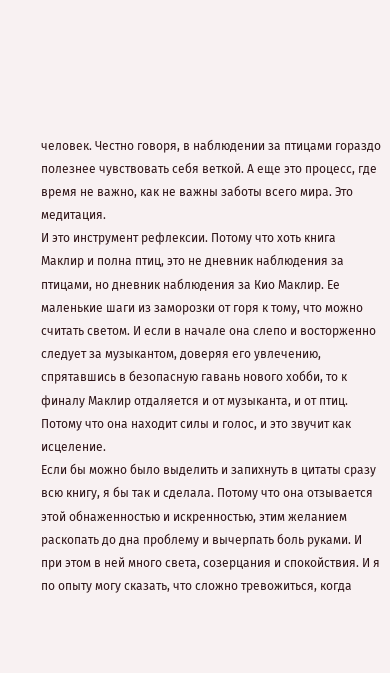человек. Честно говоря, в наблюдении за птицами гораздо полезнее чувствовать себя веткой. А еще это процесс, где время не важно, как не важны заботы всего мира. Это медитация.
И это инструмент рефлексии. Потому что хоть книга Маклир и полна птиц, это не дневник наблюдения за птицами, но дневник наблюдения за Кио Маклир. Ее маленькие шаги из заморозки от горя к тому, что можно считать светом. И если в начале она слепо и восторженно следует за музыкантом, доверяя его увлечению, спрятавшись в безопасную гавань нового хобби, то к финалу Маклир отдаляется и от музыканта, и от птиц. Потому что она находит силы и голос, и это звучит как исцеление.
Если бы можно было выделить и запихнуть в цитаты сразу всю книгу, я бы так и сделала. Потому что она отзывается этой обнаженностью и искренностью, этим желанием раскопать до дна проблему и вычерпать боль руками. И при этом в ней много света, созерцания и спокойствия. И я по опыту могу сказать, что сложно тревожиться, когда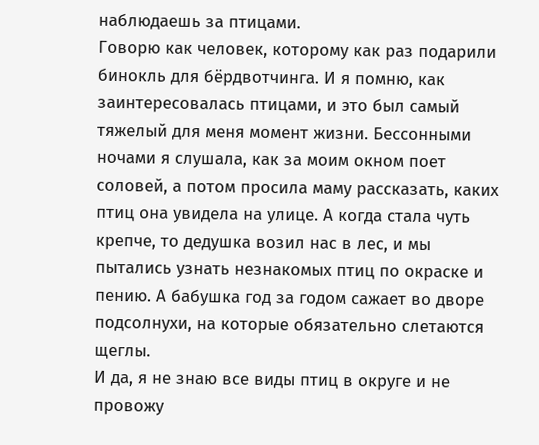наблюдаешь за птицами.
Говорю как человек, которому как раз подарили бинокль для бёрдвотчинга. И я помню, как заинтересовалась птицами, и это был самый тяжелый для меня момент жизни. Бессонными ночами я слушала, как за моим окном поет соловей, а потом просила маму рассказать, каких птиц она увидела на улице. А когда стала чуть крепче, то дедушка возил нас в лес, и мы пытались узнать незнакомых птиц по окраске и пению. А бабушка год за годом сажает во дворе подсолнухи, на которые обязательно слетаются щеглы.
И да, я не знаю все виды птиц в округе и не провожу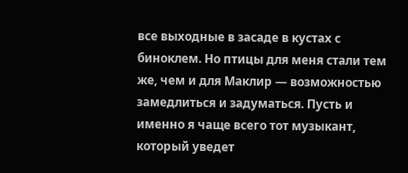все выходные в засаде в кустах с биноклем. Но птицы для меня стали тем же, чем и для Маклир — возможностью замедлиться и задуматься. Пусть и именно я чаще всего тот музыкант, который уведет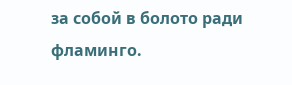за собой в болото ради фламинго.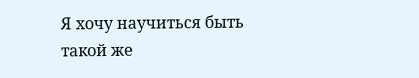Я хочу научиться быть такой же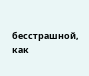бесстрашной, как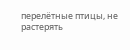перелётные птицы, не растерять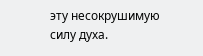эту несокрушимую силу духа.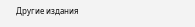Другие издания